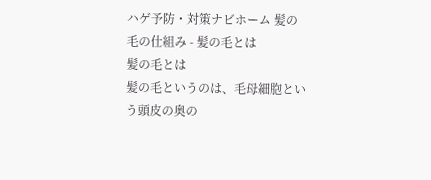ハゲ予防・対策ナビホーム 髪の毛の仕組み - 髪の毛とは
髪の毛とは
髪の毛というのは、毛母細胞という頭皮の奥の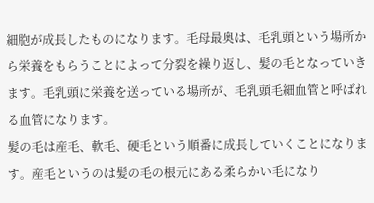細胞が成長したものになります。毛母最奥は、毛乳頭という場所から栄養をもらうことによって分裂を繰り返し、髪の毛となっていきます。毛乳頭に栄養を送っている場所が、毛乳頭毛細血管と呼ばれる血管になります。
髪の毛は産毛、軟毛、硬毛という順番に成長していくことになります。産毛というのは髪の毛の根元にある柔らかい毛になり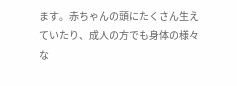ます。赤ちゃんの頭にたくさん生えていたり、成人の方でも身体の様々な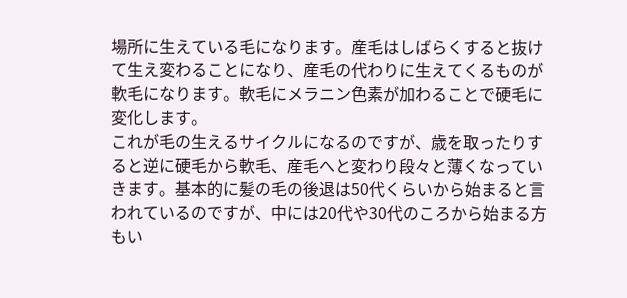場所に生えている毛になります。産毛はしばらくすると抜けて生え変わることになり、産毛の代わりに生えてくるものが軟毛になります。軟毛にメラニン色素が加わることで硬毛に変化します。
これが毛の生えるサイクルになるのですが、歳を取ったりすると逆に硬毛から軟毛、産毛へと変わり段々と薄くなっていきます。基本的に髪の毛の後退は50代くらいから始まると言われているのですが、中には20代や30代のころから始まる方もい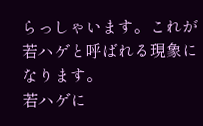らっしゃいます。これが若ハゲと呼ばれる現象になります。
若ハゲに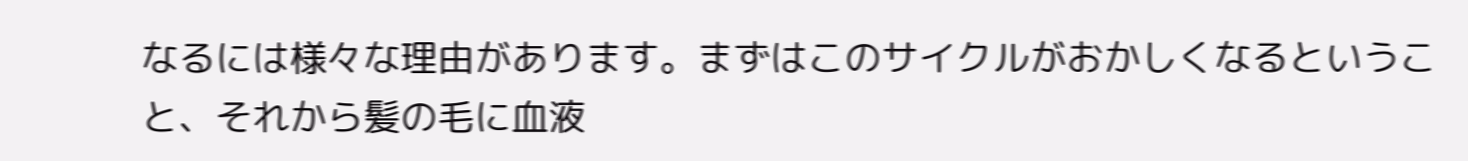なるには様々な理由があります。まずはこのサイクルがおかしくなるということ、それから髪の毛に血液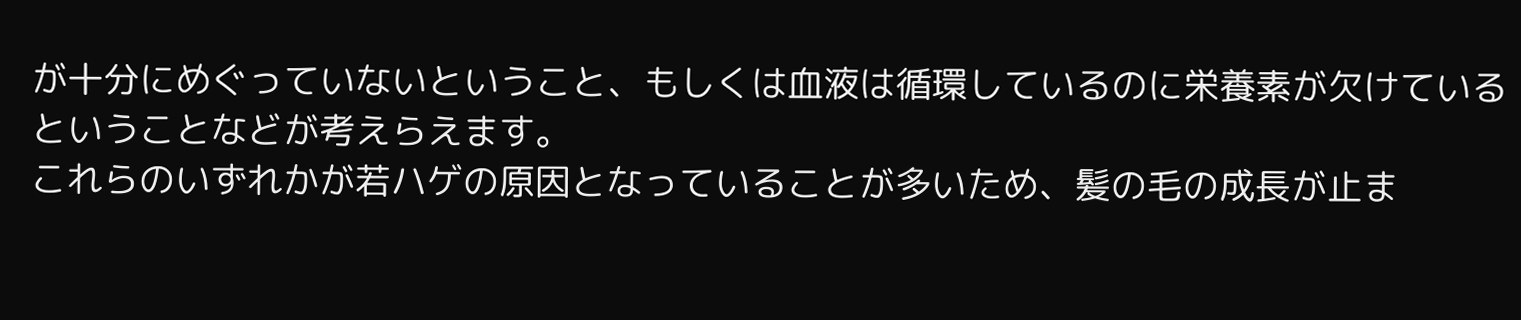が十分にめぐっていないということ、もしくは血液は循環しているのに栄養素が欠けているということなどが考えらえます。
これらのいずれかが若ハゲの原因となっていることが多いため、髪の毛の成長が止ま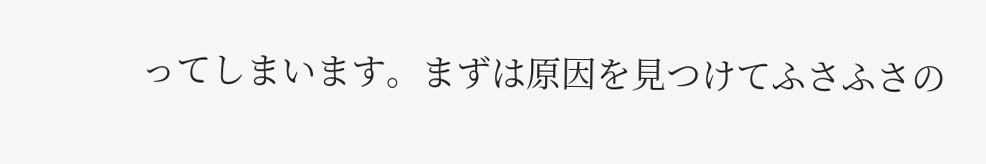ってしまいます。まずは原因を見つけてふさふさの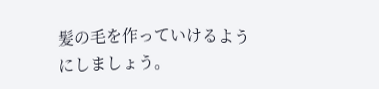髪の毛を作っていけるようにしましょう。